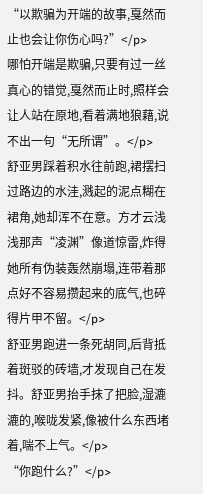“以欺骗为开端的故事,戛然而止也会让你伤心吗?”</p>
哪怕开端是欺骗,只要有过一丝真心的错觉,戛然而止时,照样会让人站在原地,看着满地狼藉,说不出一句“无所谓”。</p>
舒亚男踩着积水往前跑,裙摆扫过路边的水洼,溅起的泥点糊在裙角,她却浑不在意。方才云浅浅那声“凌渊”像道惊雷,炸得她所有伪装轰然崩塌,连带着那点好不容易攒起来的底气,也碎得片甲不留。</p>
舒亚男跑进一条死胡同,后背抵着斑驳的砖墙,才发现自己在发抖。舒亚男抬手抹了把脸,湿漉漉的,喉咙发紧,像被什么东西堵着,喘不上气。</p>
“你跑什么?”</p>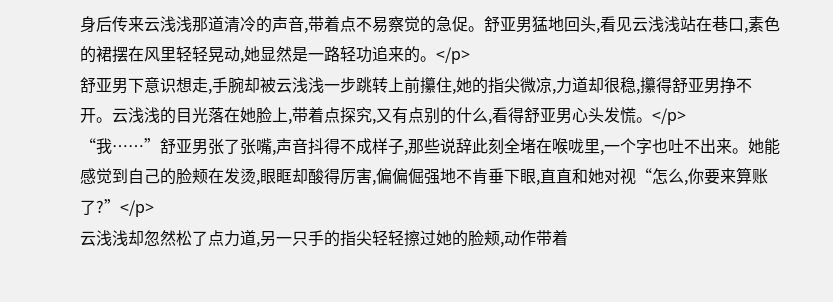身后传来云浅浅那道清冷的声音,带着点不易察觉的急促。舒亚男猛地回头,看见云浅浅站在巷口,素色的裙摆在风里轻轻晃动,她显然是一路轻功追来的。</p>
舒亚男下意识想走,手腕却被云浅浅一步跳转上前攥住,她的指尖微凉,力道却很稳,攥得舒亚男挣不开。云浅浅的目光落在她脸上,带着点探究,又有点别的什么,看得舒亚男心头发慌。</p>
“我……”舒亚男张了张嘴,声音抖得不成样子,那些说辞此刻全堵在喉咙里,一个字也吐不出来。她能感觉到自己的脸颊在发烫,眼眶却酸得厉害,偏偏倔强地不肯垂下眼,直直和她对视“怎么,你要来算账了?”</p>
云浅浅却忽然松了点力道,另一只手的指尖轻轻擦过她的脸颊,动作带着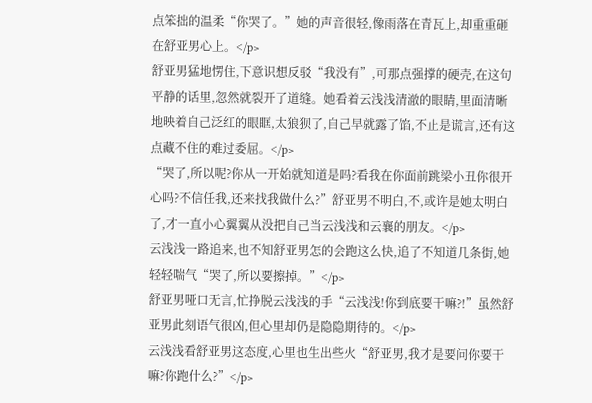点笨拙的温柔“你哭了。”她的声音很轻,像雨落在青瓦上,却重重砸在舒亚男心上。</p>
舒亚男猛地愣住,下意识想反驳“我没有”,可那点强撑的硬壳,在这句平静的话里,忽然就裂开了道缝。她看着云浅浅清澈的眼睛,里面清晰地映着自己泛红的眼眶,太狼狈了,自己早就露了馅,不止是谎言,还有这点藏不住的难过委屈。</p>
“哭了,所以呢?你从一开始就知道是吗?看我在你面前跳梁小丑你很开心吗?不信任我,还来找我做什么?”舒亚男不明白,不,或许是她太明白了,才一直小心翼翼从没把自己当云浅浅和云襄的朋友。</p>
云浅浅一路追来,也不知舒亚男怎的会跑这么快,追了不知道几条街,她轻轻喘气“哭了,所以要擦掉。”</p>
舒亚男哑口无言,忙挣脱云浅浅的手“云浅浅!你到底要干嘛?!”虽然舒亚男此刻语气很凶,但心里却仍是隐隐期待的。</p>
云浅浅看舒亚男这态度,心里也生出些火“舒亚男,我才是要问你要干嘛?你跑什么?”</p>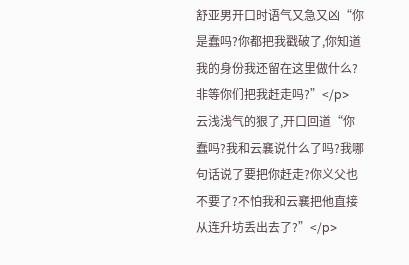舒亚男开口时语气又急又凶“你是蠢吗?你都把我戳破了,你知道我的身份我还留在这里做什么?非等你们把我赶走吗?”</p>
云浅浅气的狠了,开口回道“你蠢吗?我和云襄说什么了吗?我哪句话说了要把你赶走?你义父也不要了?不怕我和云襄把他直接从连升坊丢出去了?”</p>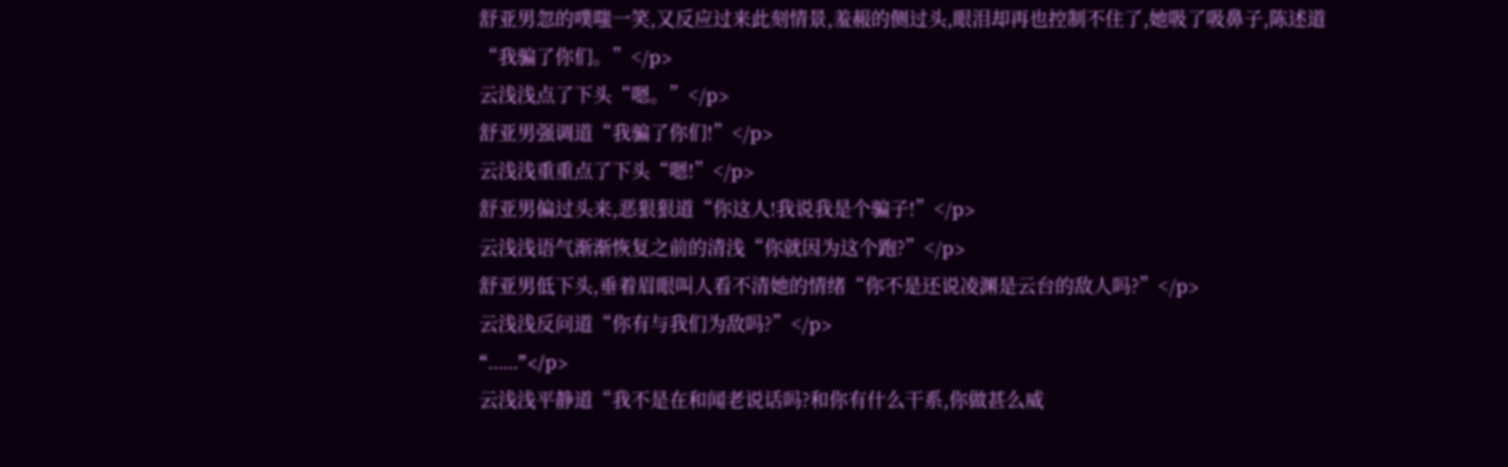舒亚男忽的噗嗤一笑,又反应过来此刻情景,羞赧的侧过头,眼泪却再也控制不住了,她吸了吸鼻子,陈述道“我骗了你们。”</p>
云浅浅点了下头“嗯。”</p>
舒亚男强调道“我骗了你们!”</p>
云浅浅重重点了下头“嗯!”</p>
舒亚男偏过头来,恶狠狠道“你这人!我说我是个骗子!”</p>
云浅浅语气渐渐恢复之前的清浅“你就因为这个跑?”</p>
舒亚男低下头,垂着眉眼叫人看不清她的情绪“你不是还说凌渊是云台的敌人吗?”</p>
云浅浅反问道“你有与我们为敌吗?”</p>
“……”</p>
云浅浅平静道“我不是在和闻老说话吗?和你有什么干系,你做甚么威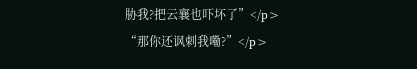胁我?把云襄也吓坏了”</p>
“那你还讽刺我嘞?”</p>